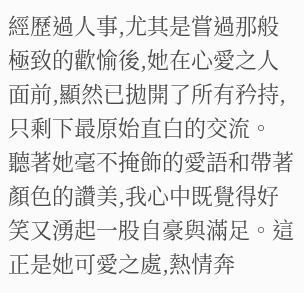經歷過人事,尤其是嘗過那般極致的歡愉後,她在心愛之人面前,顯然已拋開了所有矜持,只剩下最原始直白的交流。
聽著她毫不掩飾的愛語和帶著顏色的讚美,我心中既覺得好笑又湧起一股自豪與滿足。這正是她可愛之處,熱情奔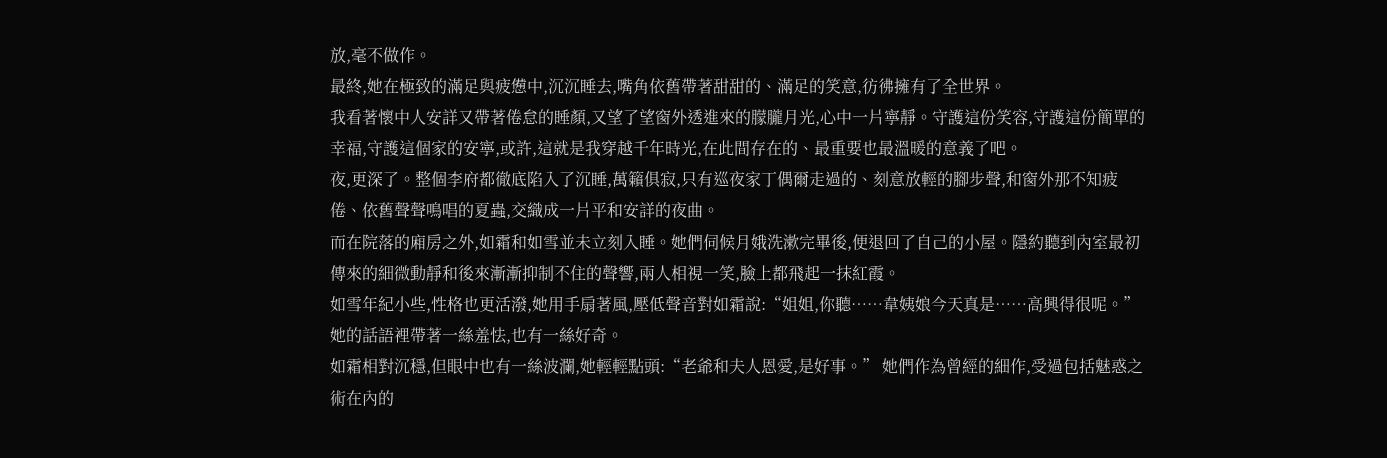放,毫不做作。
最終,她在極致的滿足與疲憊中,沉沉睡去,嘴角依舊帶著甜甜的、滿足的笑意,彷彿擁有了全世界。
我看著懷中人安詳又帶著倦怠的睡顏,又望了望窗外透進來的朦朧月光,心中一片寧靜。守護這份笑容,守護這份簡單的幸福,守護這個家的安寧,或許,這就是我穿越千年時光,在此間存在的、最重要也最溫暖的意義了吧。
夜,更深了。整個李府都徹底陷入了沉睡,萬籟俱寂,只有巡夜家丁偶爾走過的、刻意放輕的腳步聲,和窗外那不知疲倦、依舊聲聲鳴唱的夏蟲,交織成一片平和安詳的夜曲。
而在院落的廂房之外,如霜和如雪並未立刻入睡。她們伺候月娥洗漱完畢後,便退回了自己的小屋。隱約聽到內室最初傳來的細微動靜和後來漸漸抑制不住的聲響,兩人相視一笑,臉上都飛起一抹紅霞。
如雪年紀小些,性格也更活潑,她用手扇著風,壓低聲音對如霜說:“姐姐,你聽……韋姨娘今天真是……高興得很呢。” 她的話語裡帶著一絲羞怯,也有一絲好奇。
如霜相對沉穩,但眼中也有一絲波瀾,她輕輕點頭:“老爺和夫人恩愛,是好事。” 她們作為曾經的細作,受過包括魅惑之術在內的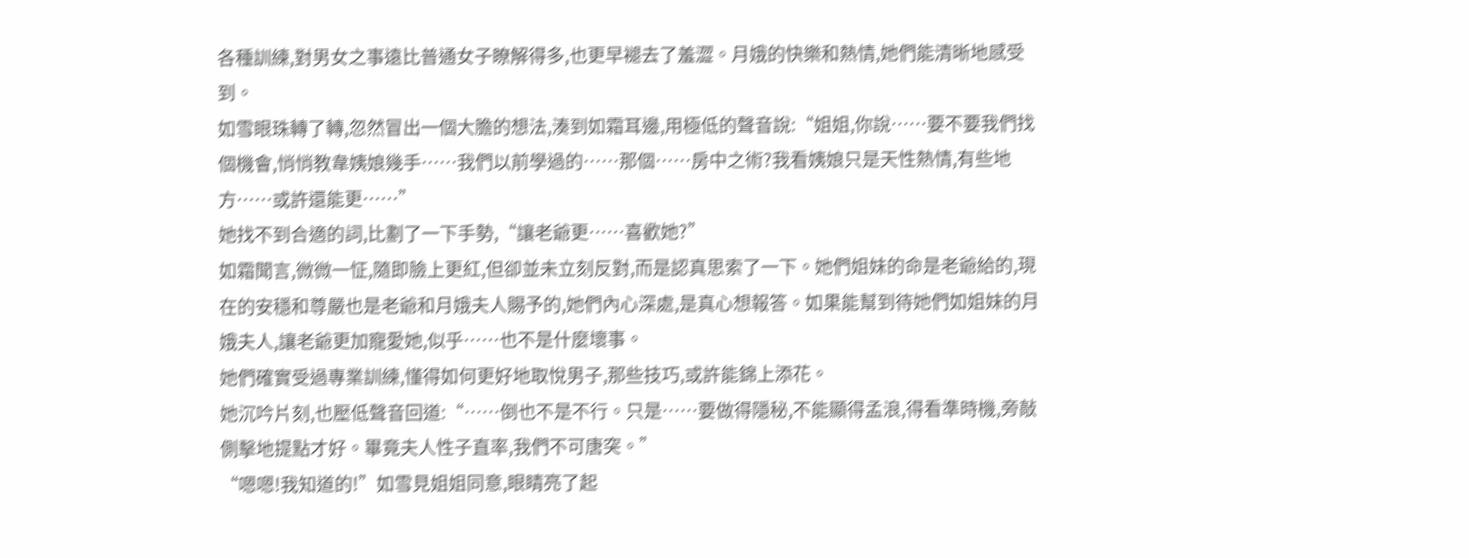各種訓練,對男女之事遠比普通女子瞭解得多,也更早褪去了羞澀。月娥的快樂和熱情,她們能清晰地感受到。
如雪眼珠轉了轉,忽然冒出一個大膽的想法,湊到如霜耳邊,用極低的聲音說:“姐姐,你說……要不要我們找個機會,悄悄教韋姨娘幾手……我們以前學過的……那個……房中之術?我看姨娘只是天性熱情,有些地方……或許還能更……”
她找不到合適的詞,比劃了一下手勢,“讓老爺更……喜歡她?”
如霜聞言,微微一怔,隨即臉上更紅,但卻並未立刻反對,而是認真思索了一下。她們姐妹的命是老爺給的,現在的安穩和尊嚴也是老爺和月娥夫人賜予的,她們內心深處,是真心想報答。如果能幫到待她們如姐妹的月娥夫人,讓老爺更加寵愛她,似乎……也不是什麼壞事。
她們確實受過專業訓練,懂得如何更好地取悅男子,那些技巧,或許能錦上添花。
她沉吟片刻,也壓低聲音回道:“……倒也不是不行。只是……要做得隱秘,不能顯得孟浪,得看準時機,旁敲側擊地提點才好。畢竟夫人性子直率,我們不可唐突。”
“嗯嗯!我知道的!”如雪見姐姐同意,眼睛亮了起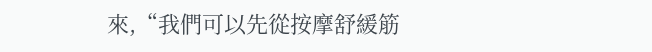來,“我們可以先從按摩舒緩筋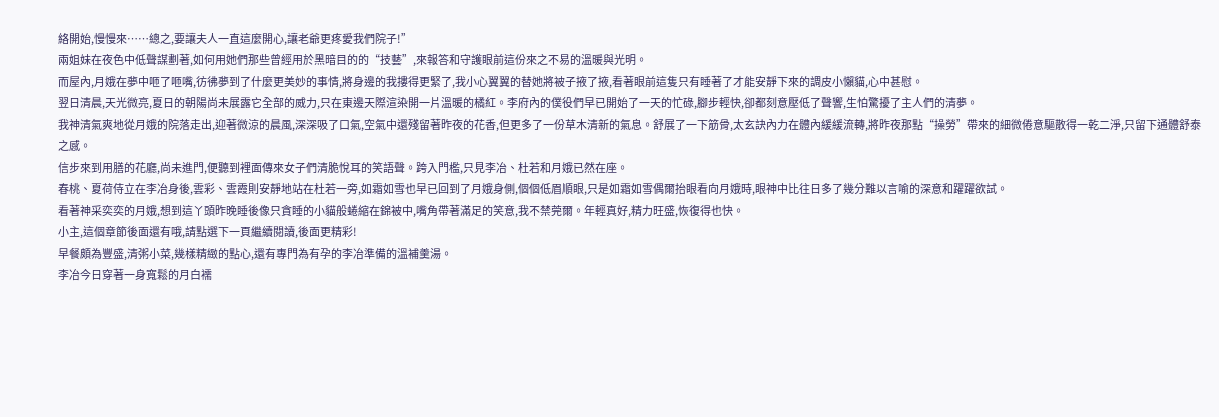絡開始,慢慢來……總之,要讓夫人一直這麼開心,讓老爺更疼愛我們院子!”
兩姐妹在夜色中低聲謀劃著,如何用她們那些曾經用於黑暗目的的“技藝”,來報答和守護眼前這份來之不易的溫暖與光明。
而屋內,月娥在夢中咂了咂嘴,彷彿夢到了什麼更美妙的事情,將身邊的我摟得更緊了,我小心翼翼的替她將被子掖了掖,看著眼前這隻只有睡著了才能安靜下來的調皮小懶貓,心中甚慰。
翌日清晨,天光微亮,夏日的朝陽尚未展露它全部的威力,只在東邊天際渲染開一片溫暖的橘紅。李府內的僕役們早已開始了一天的忙碌,腳步輕快,卻都刻意壓低了聲響,生怕驚擾了主人們的清夢。
我神清氣爽地從月娥的院落走出,迎著微涼的晨風,深深吸了口氣,空氣中還殘留著昨夜的花香,但更多了一份草木清新的氣息。舒展了一下筋骨,太玄訣內力在體內緩緩流轉,將昨夜那點“操勞”帶來的細微倦意驅散得一乾二淨,只留下通體舒泰之感。
信步來到用膳的花廳,尚未進門,便聽到裡面傳來女子們清脆悅耳的笑語聲。跨入門檻,只見李冶、杜若和月娥已然在座。
春桃、夏荷侍立在李冶身後,雲彩、雲霞則安靜地站在杜若一旁,如霜如雪也早已回到了月娥身側,個個低眉順眼,只是如霜如雪偶爾抬眼看向月娥時,眼神中比往日多了幾分難以言喻的深意和躍躍欲試。
看著神采奕奕的月娥,想到這丫頭昨晚睡後像只貪睡的小貓般蜷縮在錦被中,嘴角帶著滿足的笑意,我不禁莞爾。年輕真好,精力旺盛,恢復得也快。
小主,這個章節後面還有哦,請點選下一頁繼續閱讀,後面更精彩!
早餐頗為豐盛,清粥小菜,幾樣精緻的點心,還有專門為有孕的李冶準備的溫補羹湯。
李冶今日穿著一身寬鬆的月白襦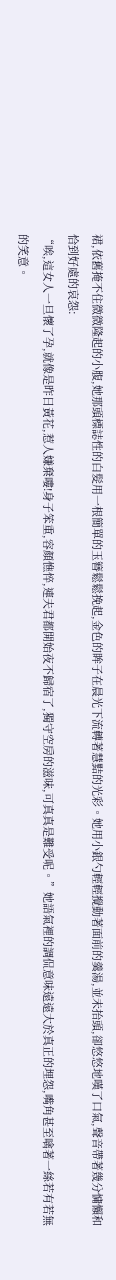裙,依舊掩不住微微隆起的小腹,她那頭標誌性的白髮用一根簡單的玉簪鬆鬆挽起,金色的眸子在晨光下流轉著慧黠的光彩。她用小銀勺輕輕攪動著面前的羹湯,並未抬頭,卻悠悠地嘆了口氣,聲音帶著幾分慵懶和恰到好處的哀怨:
“唉,這女人一旦懷了孕,就像是昨日黃花,惹人嫌棄嘍!身子笨重,容顏憔悴,連夫君都開始夜不歸宿了,獨守空房的滋味,可真真是難受呢。”她語氣裡的調侃意味遠遠大於真正的埋怨,嘴角甚至噙著一絲若有若無的笑意。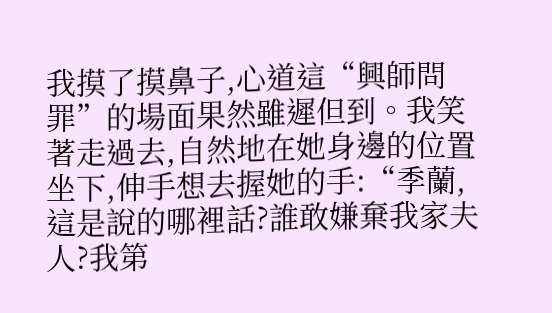我摸了摸鼻子,心道這“興師問罪”的場面果然雖遲但到。我笑著走過去,自然地在她身邊的位置坐下,伸手想去握她的手:“季蘭,這是說的哪裡話?誰敢嫌棄我家夫人?我第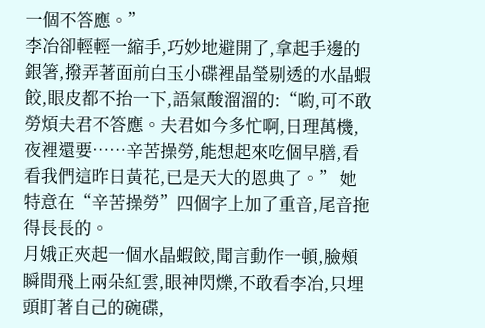一個不答應。”
李冶卻輕輕一縮手,巧妙地避開了,拿起手邊的銀箸,撥弄著面前白玉小碟裡晶瑩剔透的水晶蝦餃,眼皮都不抬一下,語氣酸溜溜的:“喲,可不敢勞煩夫君不答應。夫君如今多忙啊,日理萬機,夜裡還要……辛苦操勞,能想起來吃個早膳,看看我們這昨日黃花,已是天大的恩典了。” 她特意在“辛苦操勞”四個字上加了重音,尾音拖得長長的。
月娥正夾起一個水晶蝦餃,聞言動作一頓,臉頰瞬間飛上兩朵紅雲,眼神閃爍,不敢看李冶,只埋頭盯著自己的碗碟,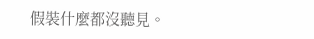假裝什麼都沒聽見。